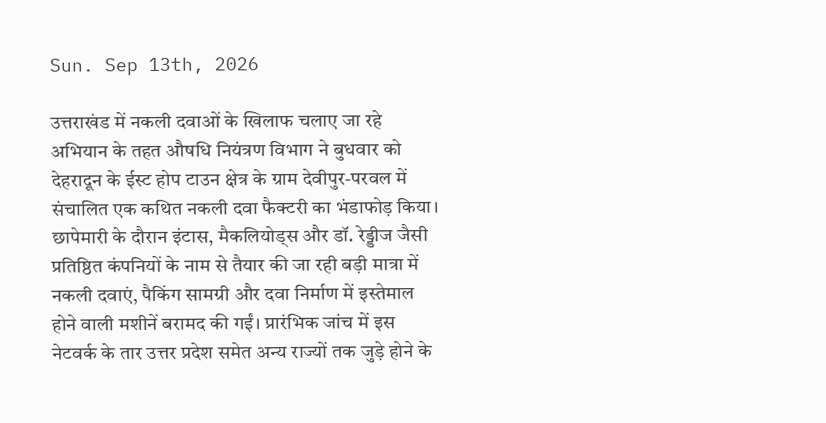Sun. Sep 13th, 2026

उत्तराखंड में नकली दवाओं के खिलाफ चलाए जा रहे अभियान के तहत औषधि नियंत्रण विभाग ने बुधवार को देहरादून के ईस्ट होप टाउन क्षेत्र के ग्राम देवीपुर-परवल में संचालित एक कथित नकली दवा फैक्टरी का भंडाफोड़ किया। छापेमारी के दौरान इंटास, मैकलियोड्स और डॉ. रेड्डीज जैसी प्रतिष्ठित कंपनियों के नाम से तैयार की जा रही बड़ी मात्रा में नकली दवाएं, पैकिंग सामग्री और दवा निर्माण में इस्तेमाल होने वाली मशीनें बरामद की गईं। प्रारंभिक जांच में इस नेटवर्क के तार उत्तर प्रदेश समेत अन्य राज्यों तक जुड़े होने के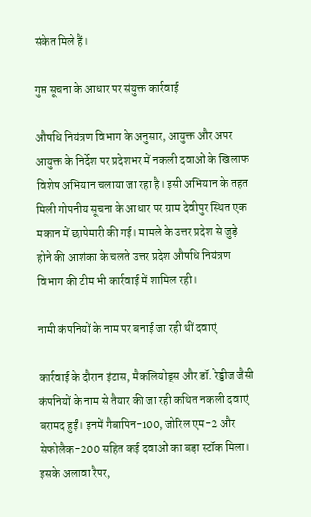संकेत मिले हैं।

गुप्त सूचना के आधार पर संयुक्त कार्रवाई

औषधि नियंत्रण विभाग के अनुसार, आयुक्त और अपर आयुक्त के निर्देश पर प्रदेशभर में नकली दवाओं के खिलाफ विशेष अभियान चलाया जा रहा है। इसी अभियान के तहत मिली गोपनीय सूचना के आधार पर ग्राम देवीपुर स्थित एक मकान में छापेमारी की गई। मामले के उत्तर प्रदेश से जुड़े होने की आशंका के चलते उत्तर प्रदेश औषधि नियंत्रण विभाग की टीम भी कार्रवाई में शामिल रही।

नामी कंपनियों के नाम पर बनाई जा रही थीं दवाएं

कार्रवाई के दौरान इंटास, मैकलियोड्स और डॉ. रेड्डीज जैसी कंपनियों के नाम से तैयार की जा रही कथित नकली दवाएं बरामद हुईं। इनमें गैबापिन-100, जोरिल एम-2 और सेफोलैक-200 सहित कई दवाओं का बड़ा स्टॉक मिला। इसके अलावा रैपर,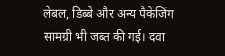लेबल, डिब्बे और अन्य पैकेजिंग सामग्री भी जब्त की गई। दवा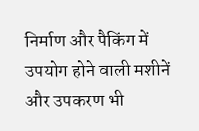निर्माण और पैकिंग में उपयोग होने वाली मशीनें और उपकरण भी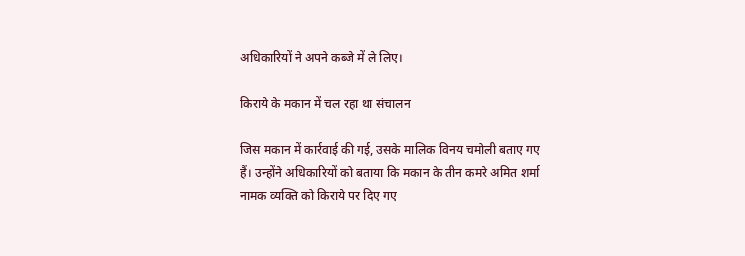अधिकारियों ने अपने कब्जे में ले लिए।

किराये के मकान में चल रहा था संचालन

जिस मकान में कार्रवाई की गई, उसके मालिक विनय चमोली बताए गए हैं। उन्होंने अधिकारियों को बताया कि मकान के तीन कमरे अमित शर्मा नामक व्यक्ति को किराये पर दिए गए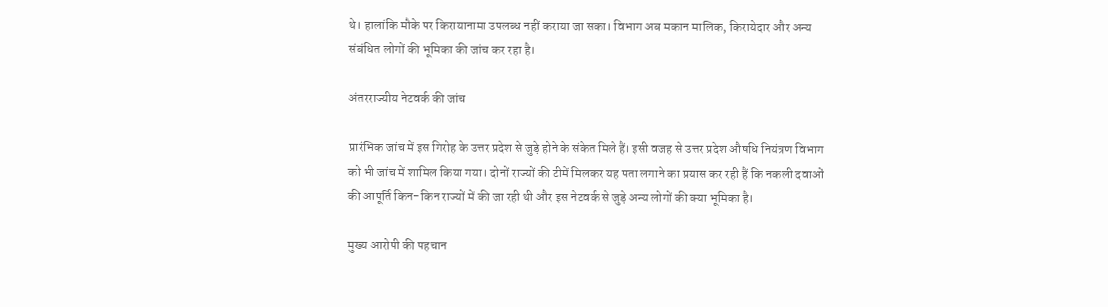थे। हालांकि मौके पर किरायानामा उपलब्ध नहीं कराया जा सका। विभाग अब मकान मालिक, किरायेदार और अन्य संबंधित लोगों की भूमिका की जांच कर रहा है।

अंतरराज्यीय नेटवर्क की जांच

प्रारंभिक जांच में इस गिरोह के उत्तर प्रदेश से जुड़े होने के संकेत मिले हैं। इसी वजह से उत्तर प्रदेश औषधि नियंत्रण विभाग को भी जांच में शामिल किया गया। दोनों राज्यों की टीमें मिलकर यह पता लगाने का प्रयास कर रही हैं कि नकली दवाओं की आपूर्ति किन-किन राज्यों में की जा रही थी और इस नेटवर्क से जुड़े अन्य लोगों की क्या भूमिका है।

मुख्य आरोपी की पहचान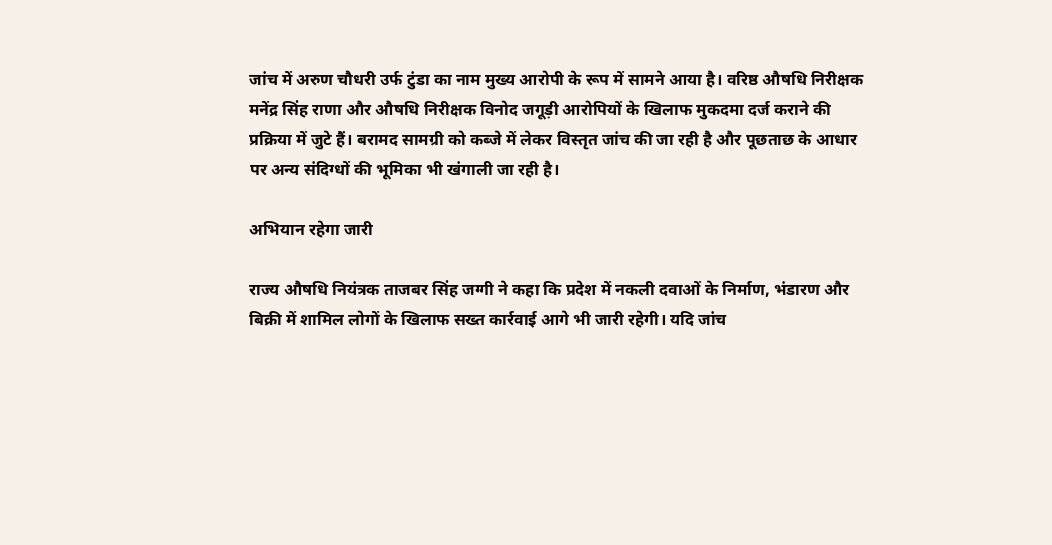जांच में अरुण चौधरी उर्फ टुंडा का नाम मुख्य आरोपी के रूप में सामने आया है। वरिष्ठ औषधि निरीक्षक मनेंद्र सिंह राणा और औषधि निरीक्षक विनोद जगूड़ी आरोपियों के खिलाफ मुकदमा दर्ज कराने की प्रक्रिया में जुटे हैं। बरामद सामग्री को कब्जे में लेकर विस्तृत जांच की जा रही है और पूछताछ के आधार पर अन्य संदिग्धों की भूमिका भी खंगाली जा रही है।

अभियान रहेगा जारी

राज्य औषधि नियंत्रक ताजबर सिंह जग्गी ने कहा कि प्रदेश में नकली दवाओं के निर्माण, भंडारण और बिक्री में शामिल लोगों के खिलाफ सख्त कार्रवाई आगे भी जारी रहेगी। यदि जांच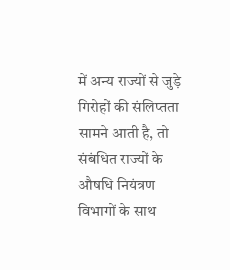में अन्य राज्यों से जुड़े गिरोहों की संलिप्तता सामने आती है, तो संबंधित राज्यों के औषधि नियंत्रण विभागों के साथ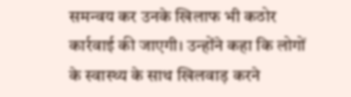समन्वय कर उनके खिलाफ भी कठोर कार्रवाई की जाएगी। उन्होंने कहा कि लोगों के स्वास्थ्य के साथ खिलवाड़ करने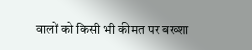वालों को किसी भी कीमत पर बख्शा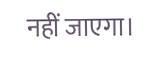नहीं जाएगा।